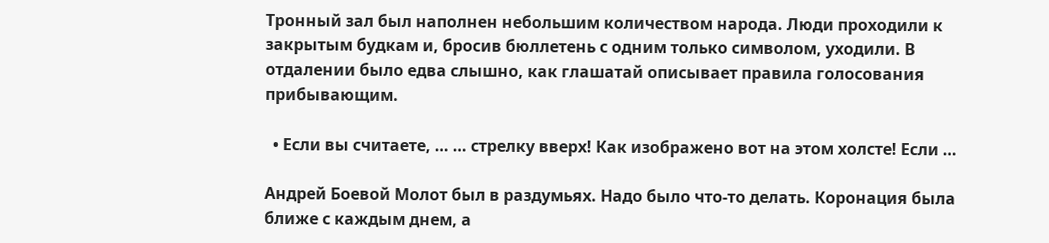Тронный зал был наполнен небольшим количеством народа. Люди проходили к закрытым будкам и, бросив бюллетень с одним только символом, уходили. В отдалении было едва слышно, как глашатай описывает правила голосования прибывающим.

  • Если вы считаете, … … стрелку вверх! Как изображено вот на этом холсте! Если …

Андрей Боевой Молот был в раздумьях. Надо было что-то делать. Коронация была ближе с каждым днем, а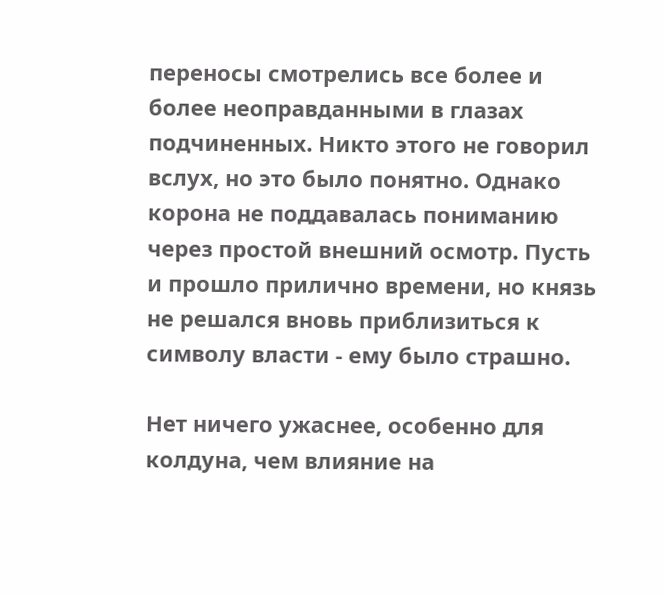переносы смотрелись все более и более неоправданными в глазах подчиненных. Никто этого не говорил вслух, но это было понятно. Однако корона не поддавалась пониманию через простой внешний осмотр. Пусть и прошло прилично времени, но князь не решался вновь приблизиться к символу власти - ему было страшно.

Нет ничего ужаснее, особенно для колдуна, чем влияние на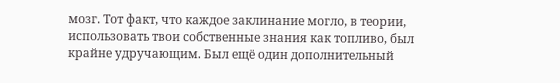мозг. Тот факт, что каждое заклинание могло, в теории, использовать твои собственные знания как топливо, был крайне удручающим. Был ещё один дополнительный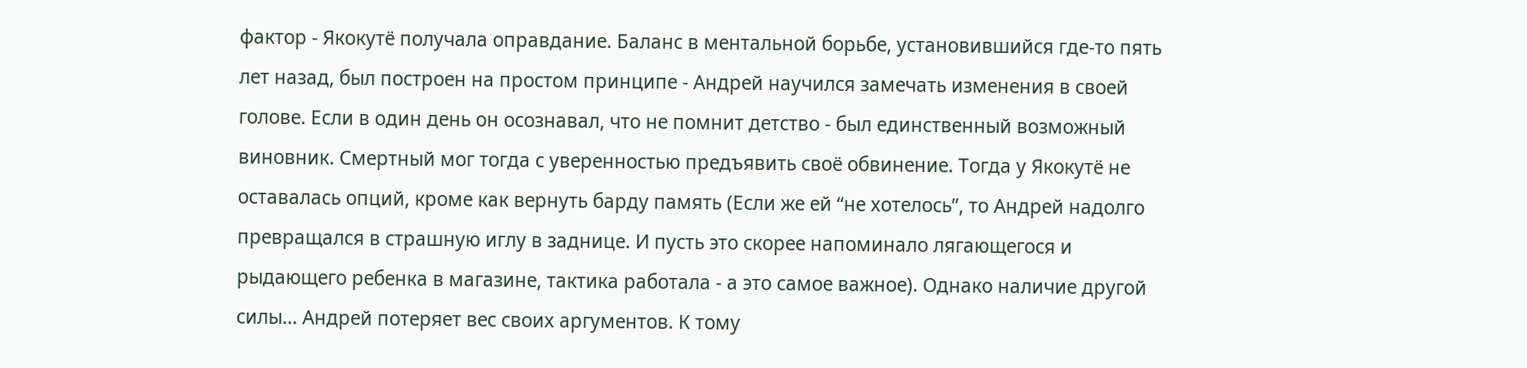фактор - Якокутё получала оправдание. Баланс в ментальной борьбе, установившийся где-то пять лет назад, был построен на простом принципе - Андрей научился замечать изменения в своей голове. Если в один день он осознавал, что не помнит детство - был единственный возможный виновник. Смертный мог тогда с уверенностью предъявить своё обвинение. Тогда у Якокутё не оставалась опций, кроме как вернуть барду память (Если же ей “не хотелось”, то Андрей надолго превращался в страшную иглу в заднице. И пусть это скорее напоминало лягающегося и рыдающего ребенка в магазине, тактика работала - а это самое важное). Однако наличие другой силы… Андрей потеряет вес своих аргументов. К тому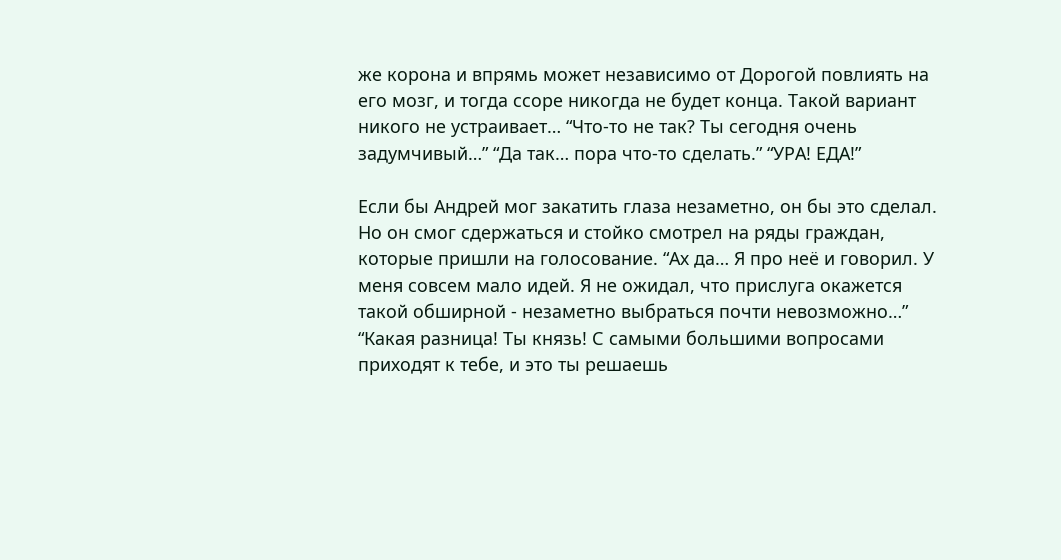же корона и впрямь может независимо от Дорогой повлиять на его мозг, и тогда ссоре никогда не будет конца. Такой вариант никого не устраивает… “Что-то не так? Ты сегодня очень задумчивый…” “Да так… пора что-то сделать.” “УРА! ЕДА!”

Если бы Андрей мог закатить глаза незаметно, он бы это сделал. Но он смог сдержаться и стойко смотрел на ряды граждан, которые пришли на голосование. “Ах да… Я про неё и говорил. У меня совсем мало идей. Я не ожидал, что прислуга окажется такой обширной - незаметно выбраться почти невозможно…” “Какая разница! Ты князь! С самыми большими вопросами приходят к тебе, и это ты решаешь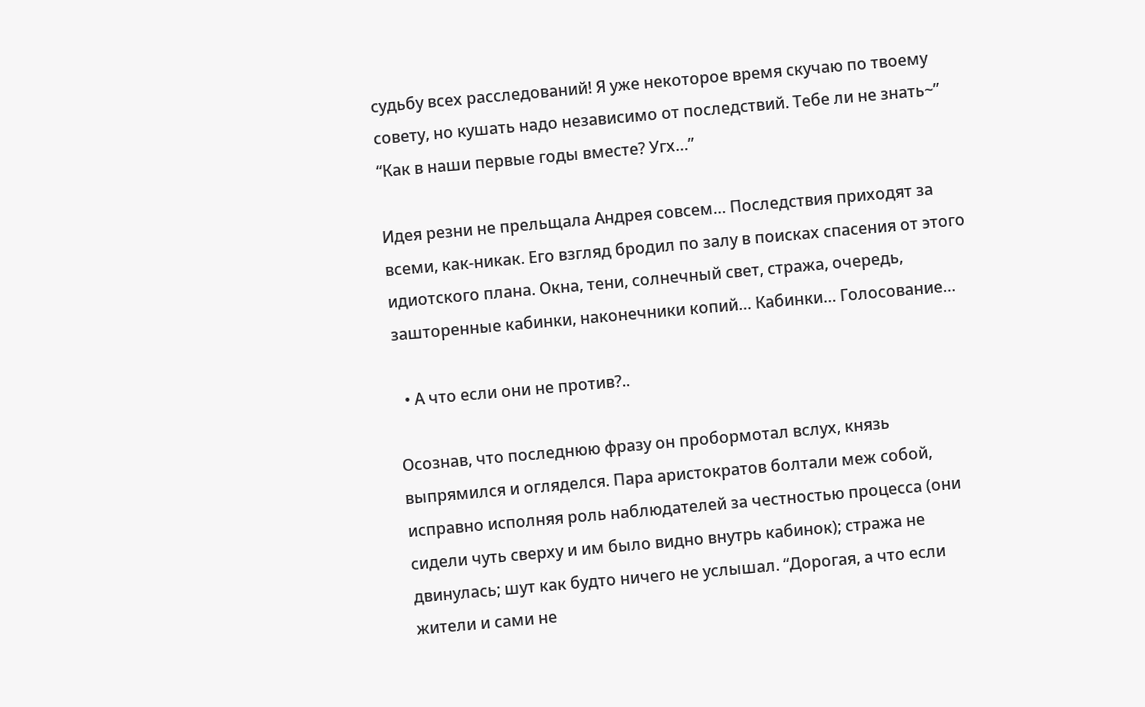судьбу всех расследований! Я уже некоторое время скучаю по твоему совету, но кушать надо независимо от последствий. Тебе ли не знать~” “Как в наши первые годы вместе? Угх…”

Идея резни не прельщала Андрея совсем… Последствия приходят за всеми, как-никак. Его взгляд бродил по залу в поисках спасения от этого идиотского плана. Окна, тени, солнечный свет, стража, очередь, зашторенные кабинки, наконечники копий… Кабинки… Голосование…

  • А что если они не против?..

Осознав, что последнюю фразу он пробормотал вслух, князь выпрямился и огляделся. Пара аристократов болтали меж собой, исправно исполняя роль наблюдателей за честностью процесса (они сидели чуть сверху и им было видно внутрь кабинок); стража не двинулась; шут как будто ничего не услышал. “Дорогая, а что если жители и сами не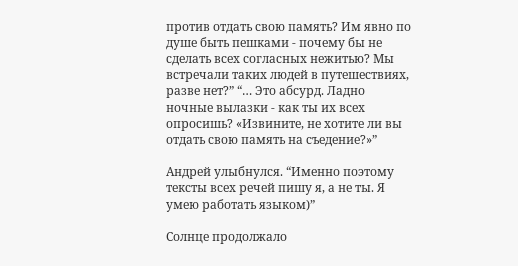против отдать свою память? Им явно по душе быть пешками - почему бы не сделать всех согласных нежитью? Мы встречали таких людей в путешествиях, разве нет?” “… Это абсурд. Ладно ночные вылазки - как ты их всех опросишь? «Извините, не хотите ли вы отдать свою память на съедение?»”

Андрей улыбнулся. “Именно поэтому тексты всех речей пишу я, а не ты. Я умею работать языком)”

Солнце продолжало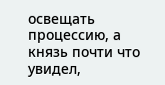освещать процессию, а князь почти что увидел,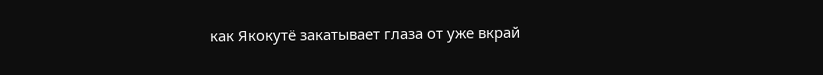как Якокутё закатывает глаза от уже вкрай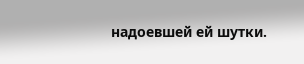надоевшей ей шутки.